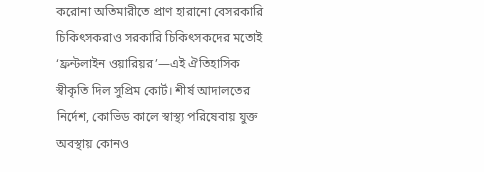করোনা অতিমারীতে প্রাণ হারানো বেসরকারি চিকিৎসকরাও সরকারি চিকিৎসকদের মতোই ‘ফ্রন্টলাইন ওয়ারিয়র’—এই ঐতিহাসিক স্বীকৃতি দিল সুপ্রিম কোর্ট। শীর্ষ আদালতের নির্দেশ, কোভিড কালে স্বাস্থ্য পরিষেবায় যুক্ত অবস্থায় কোনও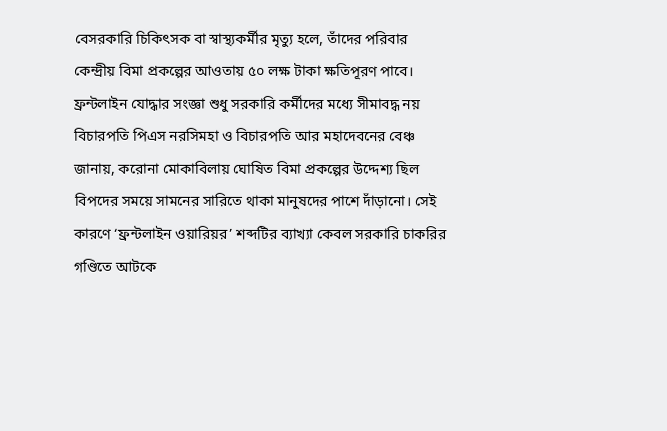বেসরকারি চিকিৎসক বা স্বাস্থ্যকর্মীর মৃত্যু হলে, তাঁদের পরিবার কেন্দ্রীয় বিমা প্রকল্পের আওতায় ৫০ লক্ষ টাকা ক্ষতিপূরণ পাবে।
ফ্রন্টলাইন যোদ্ধার সংজ্ঞা শুধু সরকারি কর্মীদের মধ্যে সীমাবদ্ধ নয়
বিচারপতি পিএস নরসিমহা ও বিচারপতি আর মহাদেবনের বেঞ্চ জানায়, করোনা মোকাবিলায় ঘোষিত বিমা প্রকল্পের উদ্দেশ্য ছিল বিপদের সময়ে সামনের সারিতে থাকা মানুষদের পাশে দাঁড়ানো। সেই কারণে ‘ফ্রন্টলাইন ওয়ারিয়র’ শব্দটির ব্যাখ্যা কেবল সরকারি চাকরির গণ্ডিতে আটকে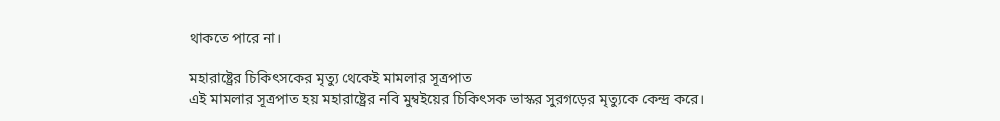থাকতে পারে না।

মহারাষ্ট্রের চিকিৎসকের মৃত্যু থেকেই মামলার সূত্রপাত
এই মামলার সূত্রপাত হয় মহারাষ্ট্রের নবি মুম্বইয়ের চিকিৎসক ভাস্কর সুরগড়ের মৃত্যুকে কেন্দ্র করে।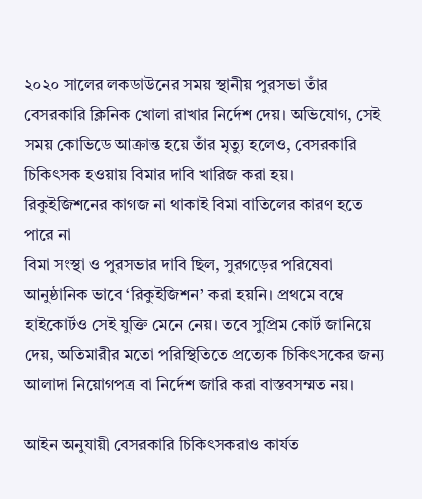২০২০ সালের লকডাউনের সময় স্থানীয় পুরসভা তাঁর বেসরকারি ক্লিনিক খোলা রাখার নির্দেশ দেয়। অভিযোগ, সেই সময় কোভিডে আক্রান্ত হয়ে তাঁর মৃত্যু হলেও, বেসরকারি চিকিৎসক হওয়ায় বিমার দাবি খারিজ করা হয়।
রিকুইজিশনের কাগজ না থাকাই বিমা বাতিলের কারণ হতে পারে না
বিমা সংস্থা ও পুরসভার দাবি ছিল, সুরগড়ের পরিষেবা আনুষ্ঠানিক ভাবে ‘রিকুইজিশন’ করা হয়নি। প্রথমে বম্বে হাইকোর্টও সেই যুক্তি মেনে নেয়। তবে সুপ্রিম কোর্ট জানিয়ে দেয়, অতিমারীর মতো পরিস্থিতিতে প্রত্যেক চিকিৎসকের জন্য আলাদা নিয়োগপত্র বা নির্দেশ জারি করা বাস্তবসম্মত নয়।

আইন অনুযায়ী বেসরকারি চিকিৎসকরাও কার্যত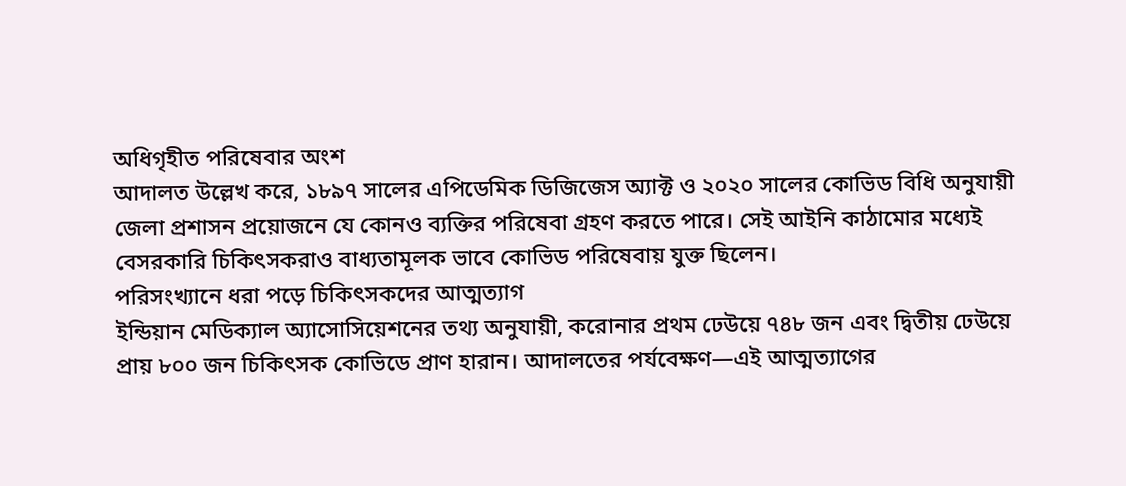অধিগৃহীত পরিষেবার অংশ
আদালত উল্লেখ করে, ১৮৯৭ সালের এপিডেমিক ডিজিজেস অ্যাক্ট ও ২০২০ সালের কোভিড বিধি অনুযায়ী জেলা প্রশাসন প্রয়োজনে যে কোনও ব্যক্তির পরিষেবা গ্রহণ করতে পারে। সেই আইনি কাঠামোর মধ্যেই বেসরকারি চিকিৎসকরাও বাধ্যতামূলক ভাবে কোভিড পরিষেবায় যুক্ত ছিলেন।
পরিসংখ্যানে ধরা পড়ে চিকিৎসকদের আত্মত্যাগ
ইন্ডিয়ান মেডিক্যাল অ্যাসোসিয়েশনের তথ্য অনুযায়ী, করোনার প্রথম ঢেউয়ে ৭৪৮ জন এবং দ্বিতীয় ঢেউয়ে প্রায় ৮০০ জন চিকিৎসক কোভিডে প্রাণ হারান। আদালতের পর্যবেক্ষণ—এই আত্মত্যাগের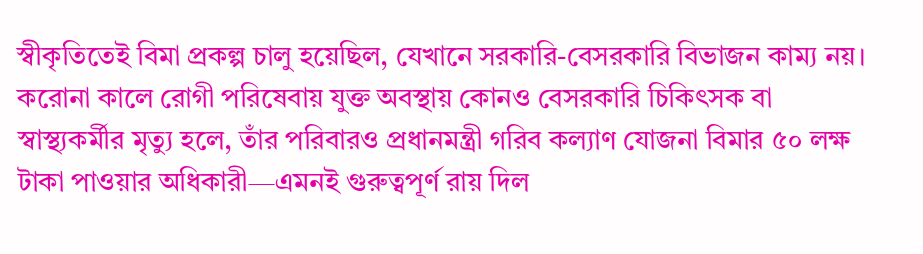স্বীকৃতিতেই বিমা প্রকল্প চালু হয়েছিল, যেখানে সরকারি-বেসরকারি বিভাজন কাম্য নয়।
করোনা কালে রোগী পরিষেবায় যুক্ত অবস্থায় কোনও বেসরকারি চিকিৎসক বা স্বাস্থ্যকর্মীর মৃত্যু হলে, তাঁর পরিবারও প্রধানমন্ত্রী গরিব কল্যাণ যোজনা বিমার ৫০ লক্ষ টাকা পাওয়ার অধিকারী—এমনই গুরুত্বপূর্ণ রায় দিল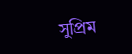সুপ্রিম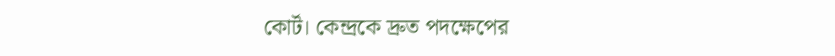কোর্ট। কেন্দ্রকে দ্রুত পদক্ষেপের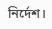নির্দেশ।